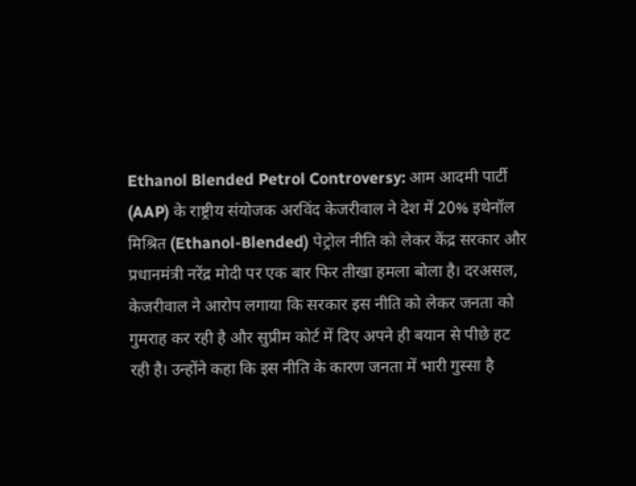Ethanol Blended Petrol Controversy: आम आदमी पार्टी (AAP) के राष्ट्रीय संयोजक अरविंद केजरीवाल ने देश में 20% इथेनॉल मिश्रित (Ethanol-Blended) पेट्रोल नीति को लेकर केंद्र सरकार और प्रधानमंत्री नरेंद्र मोदी पर एक बार फिर तीखा हमला बोला है। दरअसल, केजरीवाल ने आरोप लगाया कि सरकार इस नीति को लेकर जनता को गुमराह कर रही है और सुप्रीम कोर्ट में दिए अपने ही बयान से पीछे हट रही है। उन्होंने कहा कि इस नीति के कारण जनता में भारी गुस्सा है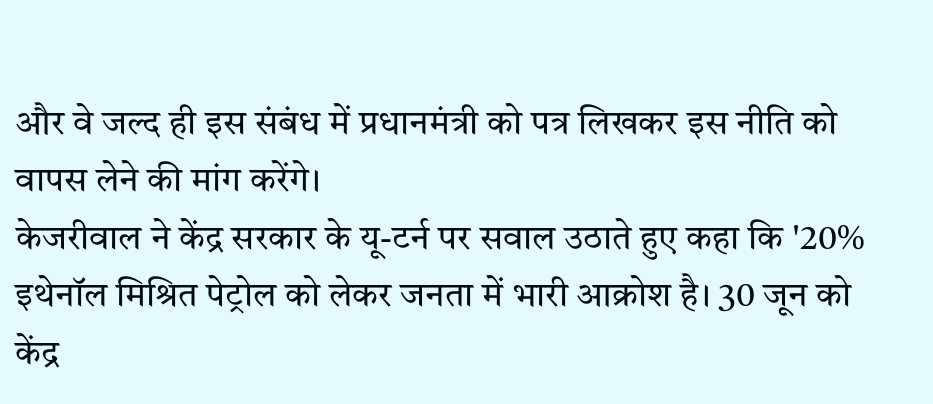और वे जल्द ही इस संबंध में प्रधानमंत्री को पत्र लिखकर इस नीति को वापस लेने की मांग करेंगे।
केजरीवाल ने केंद्र सरकार के यू-टर्न पर सवाल उठाते हुए कहा कि '20% इथेनॉल मिश्रित पेट्रोल को लेकर जनता में भारी आक्रोश है। 30 जून को केंद्र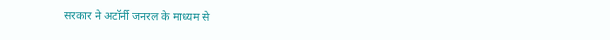सरकार ने अटॉर्नी जनरल के माध्यम से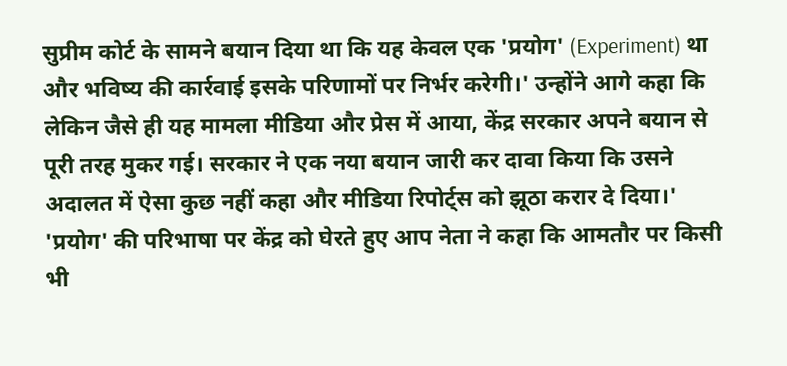सुप्रीम कोर्ट के सामने बयान दिया था कि यह केवल एक 'प्रयोग' (Experiment) था और भविष्य की कार्रवाई इसके परिणामों पर निर्भर करेगी।' उन्होंने आगे कहा कि लेकिन जैसे ही यह मामला मीडिया और प्रेस में आया, केंद्र सरकार अपने बयान से पूरी तरह मुकर गई। सरकार ने एक नया बयान जारी कर दावा किया कि उसने अदालत में ऐसा कुछ नहीं कहा और मीडिया रिपोर्ट्स को झूठा करार दे दिया।'
'प्रयोग' की परिभाषा पर केंद्र को घेरते हुए आप नेता ने कहा कि आमतौर पर किसी भी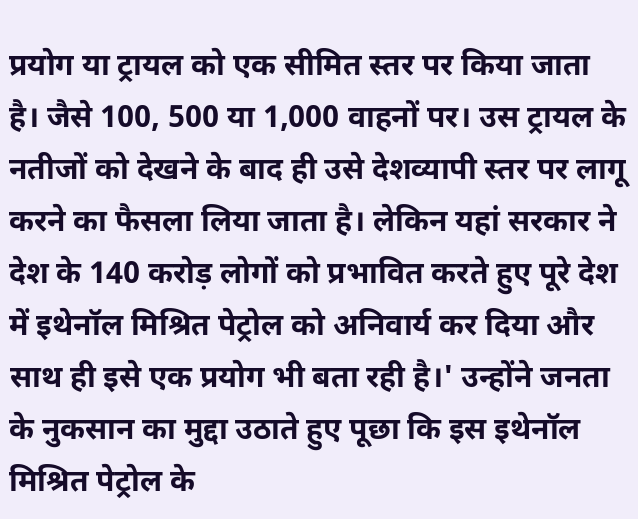प्रयोग या ट्रायल को एक सीमित स्तर पर किया जाता है। जैसे 100, 500 या 1,000 वाहनों पर। उस ट्रायल के नतीजों को देखने के बाद ही उसे देशव्यापी स्तर पर लागू करने का फैसला लिया जाता है। लेकिन यहां सरकार ने देश के 140 करोड़ लोगों को प्रभावित करते हुए पूरे देश में इथेनॉल मिश्रित पेट्रोल को अनिवार्य कर दिया और साथ ही इसे एक प्रयोग भी बता रही है।' उन्होंने जनता के नुकसान का मुद्दा उठाते हुए पूछा कि इस इथेनॉल मिश्रित पेट्रोल के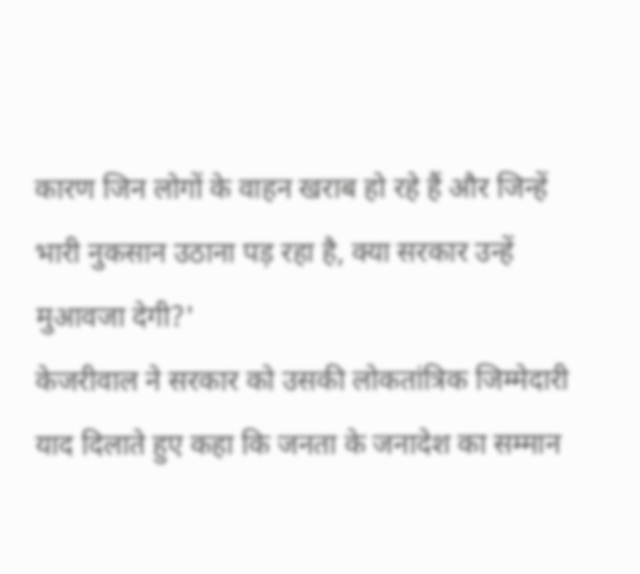कारण जिन लोगों के वाहन खराब हो रहे हैं और जिन्हें भारी नुकसान उठाना पड़ रहा है, क्या सरकार उन्हें मुआवजा देगी?'
केजरीवाल ने सरकार को उसकी लोकतांत्रिक जिम्मेदारी याद दिलाते हुए कहा कि जनता के जनादेश का सम्मान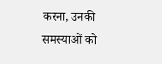करना, उनकी समस्याओं को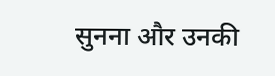सुनना और उनकी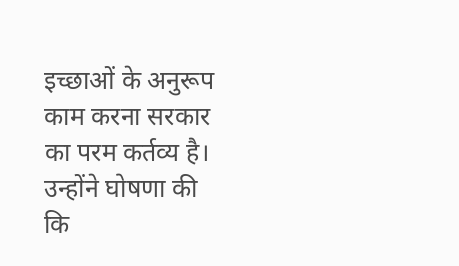इच्छाओं के अनुरूप काम करना सरकार का परम कर्तव्य है। उन्होंने घोषणा की कि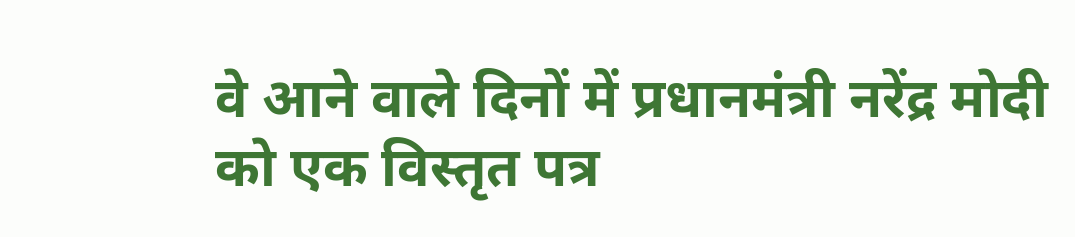वे आने वाले दिनों में प्रधानमंत्री नरेंद्र मोदी को एक विस्तृत पत्र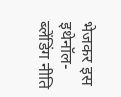भेजकर इस इथेनॉल-ब्लेंडिंग नीति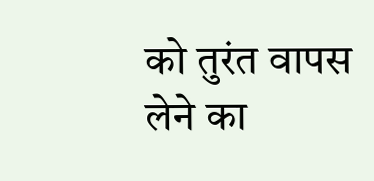को तुरंत वापस लेने का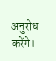अनुरोध करेंगे।